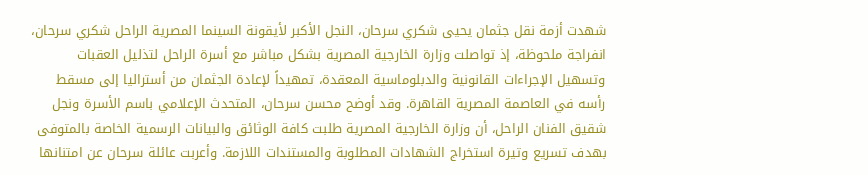شهدت أزمة نقل جثمان يحيى شكري سرحان، النجل الأكبر لأيقونة السينما المصرية الراحل شكري سرحان، انفراجة ملحوظة، إذ تواصلت وزارة الخارجية المصرية بشكل مباشر مع أسرة الراحل لتذليل العقبات وتسهيل الإجراءات القانونية والدبلوماسية المعقدة، تمهيداً لإعادة الجثمان من أستراليا إلى مسقط رأسه في العاصمة المصرية القاهرة. وقد أوضح محسن سرحان، المتحدث الإعلامي باسم الأسرة ونجل شقيق الفنان الراحل، أن وزارة الخارجية المصرية طلبت كافة الوثائق والبيانات الرسمية الخاصة بالمتوفى بهدف تسريع وتيرة استخراج الشهادات المطلوبة والمستندات اللازمة. وأعربت عائلة سرحان عن امتنانها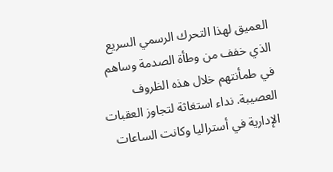العميق لهذا التحرك الرسمي السريع الذي خفف من وطأة الصدمة وساهم في طمأنتهم خلال هذه الظروف العصيبة. نداء استغاثة لتجاوز العقبات الإدارية في أستراليا وكانت الساعات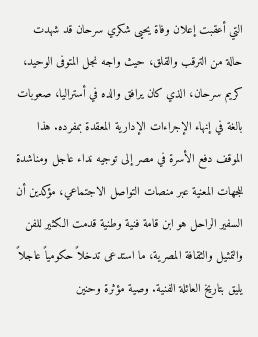التي أعقبت إعلان وفاة يحيى شكري سرحان قد شهدت حالة من الترقب والقلق، حيث واجه نجل المتوفى الوحيد، كريم سرحان، الذي كان يرافق والده في أستراليا، صعوبات بالغة في إنهاء الإجراءات الإدارية المعقدة بمفرده. هذا الموقف دفع الأسرة في مصر إلى توجيه نداء عاجل ومناشدة للجهات المعنية عبر منصات التواصل الاجتماعي، مؤكدين أن السفير الراحل هو ابن قامة فنية وطنية قدمت الكثير للفن والتمثيل والثقافة المصرية، ما استدعى تدخلاً حكومياً عاجلاً يليق بتاريخ العائلة الفنية. وصية مؤثرة وحنين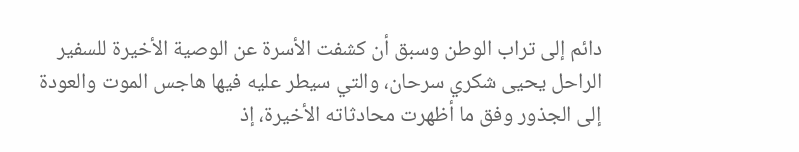دائم إلى تراب الوطن وسبق أن كشفت الأسرة عن الوصية الأخيرة للسفير الراحل يحيى شكري سرحان، والتي سيطر عليه فيها هاجس الموت والعودة إلى الجذور وفق ما أظهرت محادثاته الأخيرة، إذ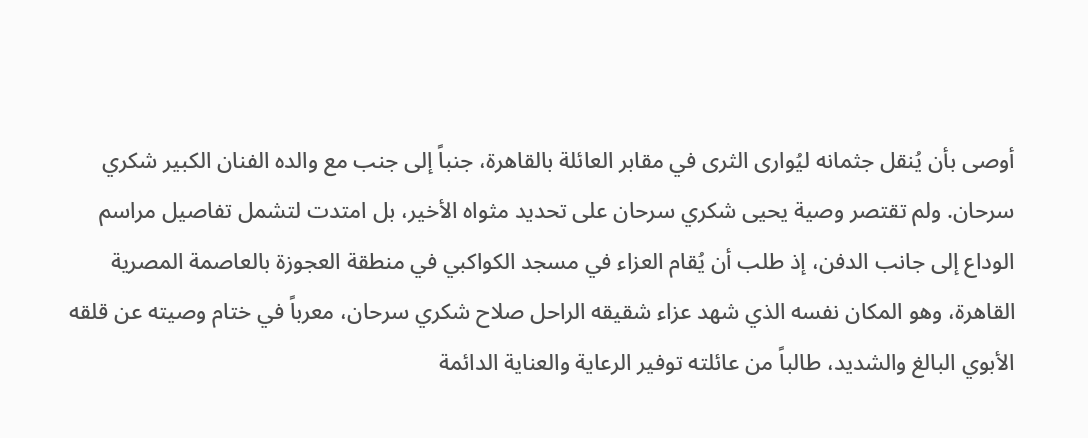أوصى بأن يُنقل جثمانه ليُوارى الثرى في مقابر العائلة بالقاهرة، جنباً إلى جنب مع والده الفنان الكبير شكري سرحان. ولم تقتصر وصية يحيى شكري سرحان على تحديد مثواه الأخير، بل امتدت لتشمل تفاصيل مراسم الوداع إلى جانب الدفن، إذ طلب أن يُقام العزاء في مسجد الكواكبي في منطقة العجوزة بالعاصمة المصرية القاهرة، وهو المكان نفسه الذي شهد عزاء شقيقه الراحل صلاح شكري سرحان، معرباً في ختام وصيته عن قلقه الأبوي البالغ والشديد، طالباً من عائلته توفير الرعاية والعناية الدائمة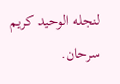لنجله الوحيد كريم سرحان.